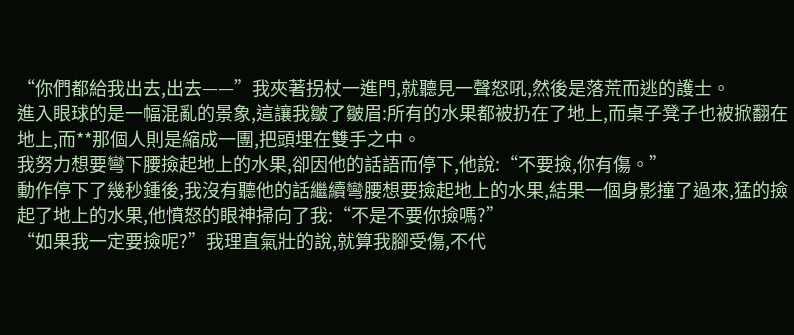“你們都給我出去,出去——”我夾著拐杖一進門,就聽見一聲怒吼,然後是落荒而逃的護士。
進入眼球的是一幅混亂的景象,這讓我皺了皺眉:所有的水果都被扔在了地上,而桌子凳子也被掀翻在地上,而**那個人則是縮成一團,把頭埋在雙手之中。
我努力想要彎下腰撿起地上的水果,卻因他的話語而停下,他說:“不要撿,你有傷。”
動作停下了幾秒鍾後,我沒有聽他的話繼續彎腰想要撿起地上的水果,結果一個身影撞了過來,猛的撿起了地上的水果,他憤怒的眼神掃向了我:“不是不要你撿嗎?”
“如果我一定要撿呢?”我理直氣壯的說,就算我腳受傷,不代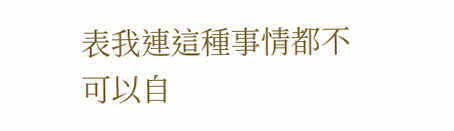表我連這種事情都不可以自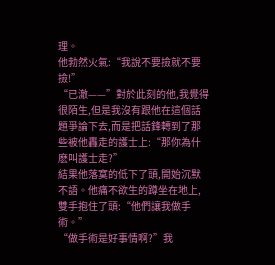理。
他勃然火氣:“我說不要撿就不要撿!”
“已澈——”對於此刻的他,我覺得很陌生,但是我沒有跟他在這個話題爭論下去,而是把話鋒轉到了那些被他轟走的護士上:“那你為什麽叫護士走?”
結果他落寞的低下了頭,開始沉默不語。他痛不欲生的蹲坐在地上,雙手抱住了頭:“他們讓我做手術。”
“做手術是好事情啊?”我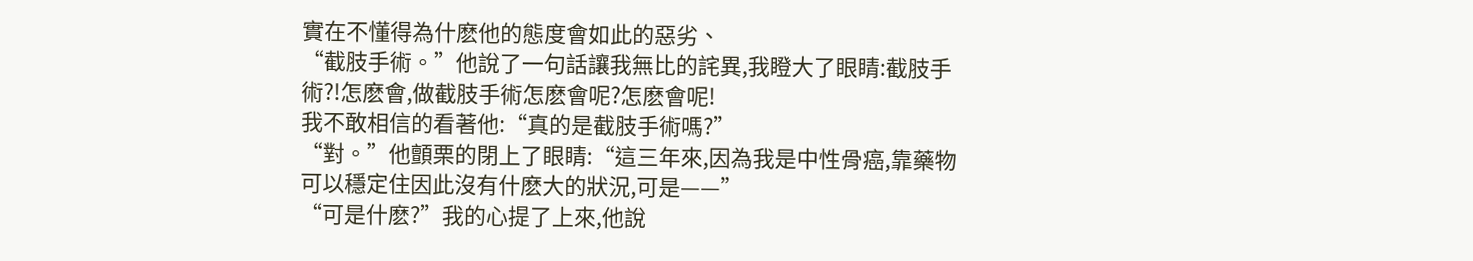實在不懂得為什麽他的態度會如此的惡劣、
“截肢手術。”他說了一句話讓我無比的詫異,我瞪大了眼睛:截肢手術?!怎麽會,做截肢手術怎麽會呢?怎麽會呢!
我不敢相信的看著他:“真的是截肢手術嗎?”
“對。”他顫栗的閉上了眼睛:“這三年來,因為我是中性骨癌,靠藥物可以穩定住因此沒有什麽大的狀況,可是——”
“可是什麽?”我的心提了上來,他說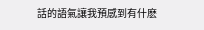話的語氣讓我預感到有什麽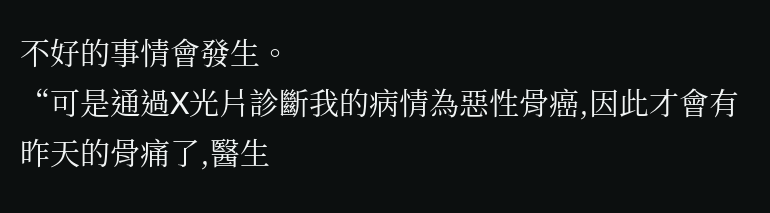不好的事情會發生。
“可是通過X光片診斷我的病情為惡性骨癌,因此才會有昨天的骨痛了,醫生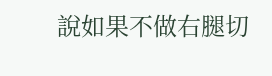說如果不做右腿切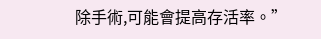除手術,可能會提高存活率。”